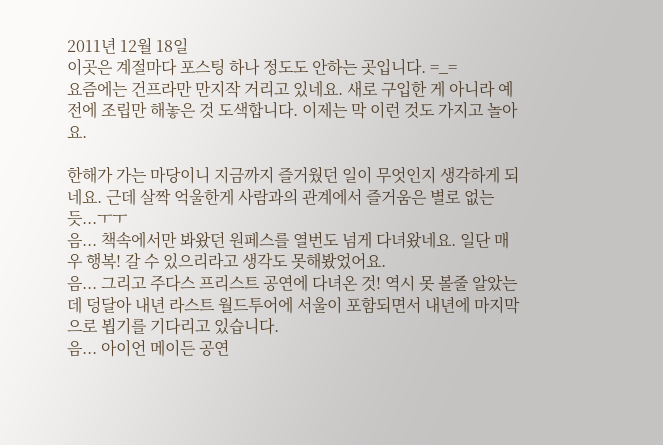2011년 12월 18일
이곳은 계절마다 포스팅 하나 정도도 안하는 곳입니다. =_=
요즘에는 건프라만 만지작 거리고 있네요. 새로 구입한 게 아니라 예전에 조립만 해놓은 것 도색합니다. 이제는 막 이런 것도 가지고 놀아요.

한해가 가는 마당이니 지금까지 즐거웠던 일이 무엇인지 생각하게 되네요. 근데 살짝 억울한게 사람과의 관계에서 즐거움은 별로 없는 듯...ㅜㅜ
음... 책속에서만 봐왔던 원페스를 열번도 넘게 다녀왔네요. 일단 매우 행복! 갈 수 있으리라고 생각도 못해봤었어요.
음... 그리고 주다스 프리스트 공연에 다녀온 것! 역시 못 볼줄 알았는데 덩달아 내년 라스트 월드투어에 서울이 포함되면서 내년에 마지막으로 뵙기를 기다리고 있습니다.
음... 아이언 메이든 공연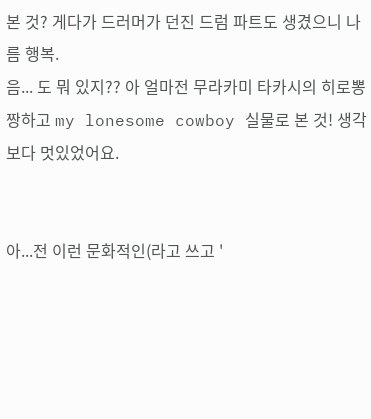본 것? 게다가 드러머가 던진 드럼 파트도 생겼으니 나름 행복.
음... 도 뭐 있지?? 아 얼마전 무라카미 타카시의 히로뽕짱하고 my lonesome cowboy 실물로 본 것! 생각보다 멋있었어요.


아...전 이런 문화적인(라고 쓰고 '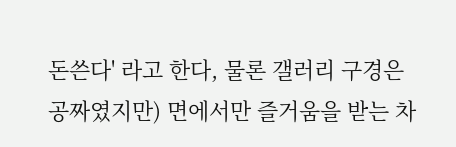돈쓴다' 라고 한다, 물론 갤러리 구경은 공짜였지만) 면에서만 즐거움을 받는 차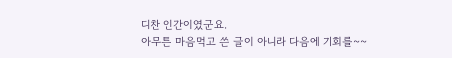디찬 인간이였군요.
아무튼 마음먹고 쓴 글이 아니라 다음에 기회를~~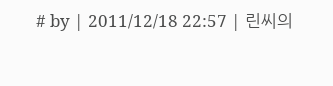# by | 2011/12/18 22:57 | 린씨의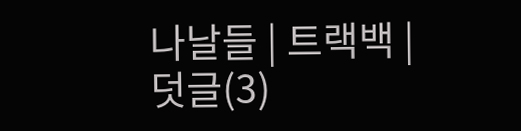나날들 | 트랙백 | 덧글(3)